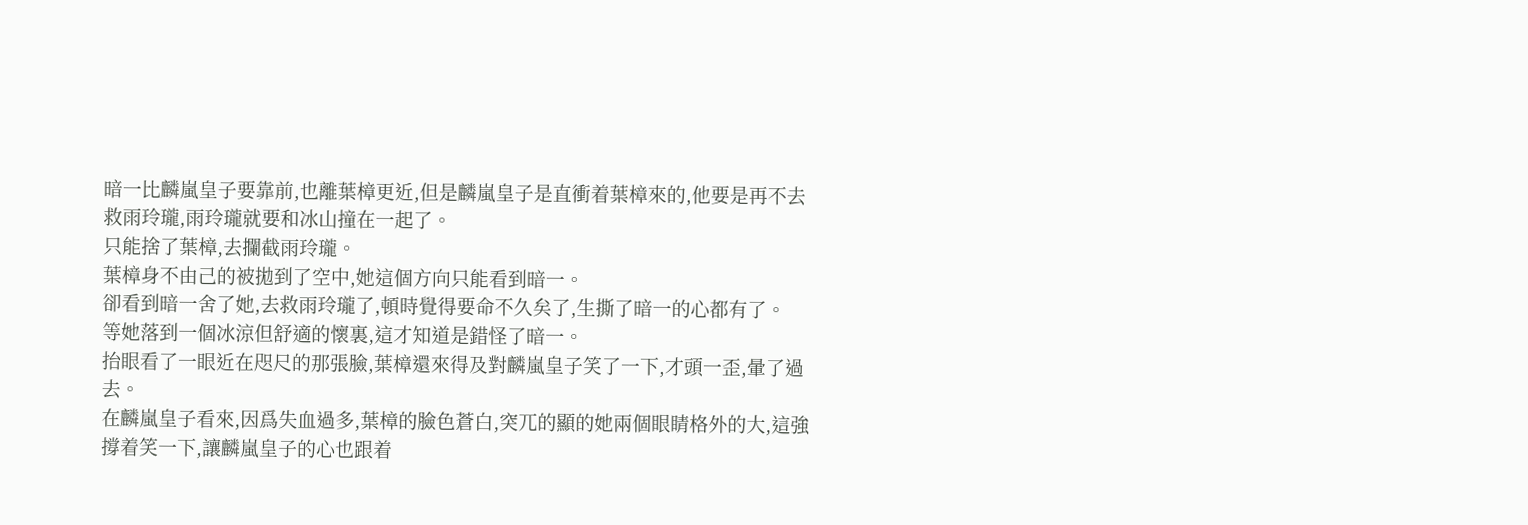暗一比麟嵐皇子要靠前,也離葉樟更近,但是麟嵐皇子是直衝着葉樟來的,他要是再不去救雨玲瓏,雨玲瓏就要和冰山撞在一起了。
只能捨了葉樟,去攔截雨玲瓏。
葉樟身不由己的被拋到了空中,她這個方向只能看到暗一。
卻看到暗一舍了她,去救雨玲瓏了,頓時覺得要命不久矣了,生撕了暗一的心都有了。
等她落到一個冰涼但舒適的懷裏,這才知道是錯怪了暗一。
抬眼看了一眼近在咫尺的那張臉,葉樟還來得及對麟嵐皇子笑了一下,才頭一歪,暈了過去。
在麟嵐皇子看來,因爲失血過多,葉樟的臉色蒼白,突兀的顯的她兩個眼睛格外的大,這強撐着笑一下,讓麟嵐皇子的心也跟着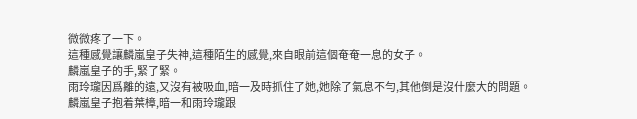微微疼了一下。
這種感覺讓麟嵐皇子失神,這種陌生的感覺,來自眼前這個奄奄一息的女子。
麟嵐皇子的手,緊了緊。
雨玲瓏因爲離的遠,又沒有被吸血,暗一及時抓住了她,她除了氣息不勻,其他倒是沒什麼大的問題。
麟嵐皇子抱着葉樟,暗一和雨玲瓏跟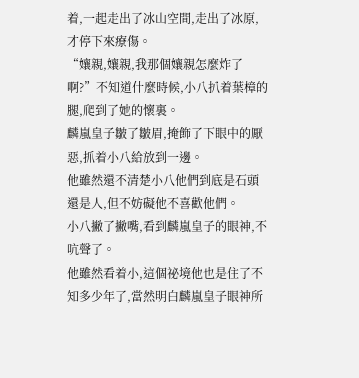着,一起走出了冰山空間,走出了冰原,才停下來療傷。
“孃親,孃親,我那個孃親怎麼炸了啊?”不知道什麼時候,小八扒着葉樟的腿,爬到了她的懷裏。
麟嵐皇子皺了皺眉,掩飾了下眼中的厭惡,抓着小八給放到一邊。
他雖然還不清楚小八他們到底是石頭還是人,但不妨礙他不喜歡他們。
小八撇了撇嘴,看到麟嵐皇子的眼神,不吭聲了。
他雖然看着小,這個祕境他也是住了不知多少年了,當然明白麟嵐皇子眼神所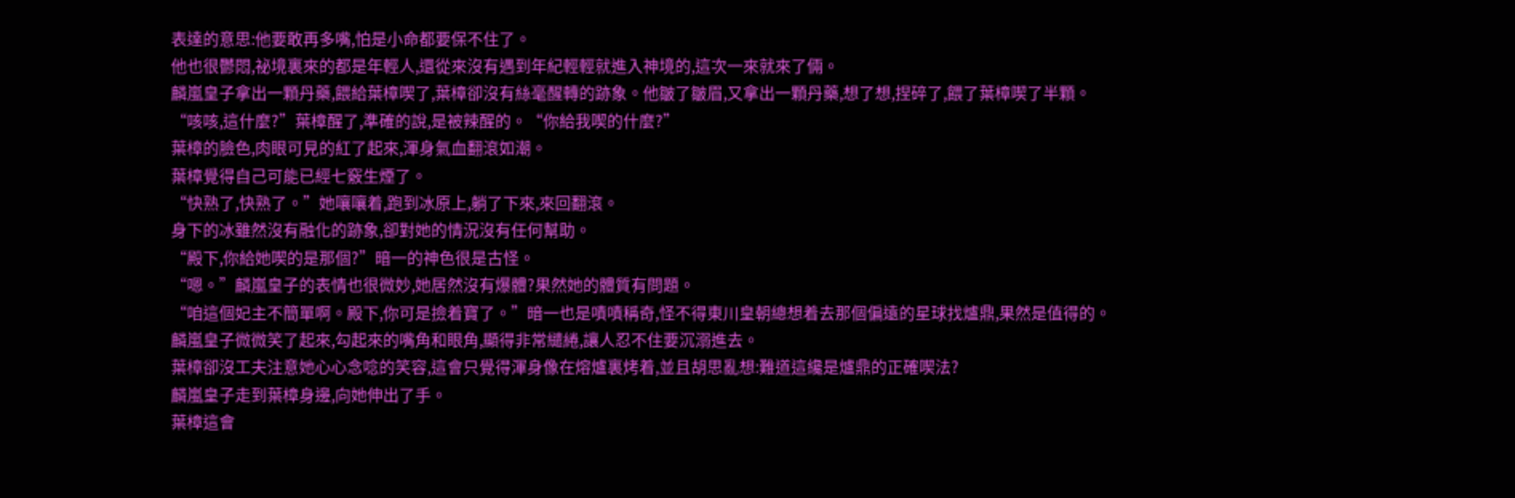表達的意思:他要敢再多嘴,怕是小命都要保不住了。
他也很鬱悶,祕境裏來的都是年輕人,還從來沒有遇到年紀輕輕就進入神境的,這次一來就來了倆。
麟嵐皇子拿出一顆丹藥,餵給葉樟喫了,葉樟卻沒有絲毫醒轉的跡象。他皺了皺眉,又拿出一顆丹藥,想了想,捏碎了,餵了葉樟喫了半顆。
“咳咳,這什麼?”葉樟醒了,準確的說,是被辣醒的。“你給我喫的什麼?”
葉樟的臉色,肉眼可見的紅了起來,渾身氣血翻滾如潮。
葉樟覺得自己可能已經七竅生煙了。
“快熟了,快熟了。”她嚷嚷着,跑到冰原上,躺了下來,來回翻滾。
身下的冰雖然沒有融化的跡象,卻對她的情況沒有任何幫助。
“殿下,你給她喫的是那個?”暗一的神色很是古怪。
“嗯。”麟嵐皇子的表情也很微妙,她居然沒有爆體?果然她的體質有問題。
“咱這個妃主不簡單啊。殿下,你可是撿着寶了。”暗一也是嘖嘖稱奇,怪不得東川皇朝總想着去那個偏遠的星球找爐鼎,果然是值得的。
麟嵐皇子微微笑了起來,勾起來的嘴角和眼角,顯得非常繾綣,讓人忍不住要沉溺進去。
葉樟卻沒工夫注意她心心念唸的笑容,這會只覺得渾身像在熔爐裏烤着,並且胡思亂想:難道這纔是爐鼎的正確喫法?
麟嵐皇子走到葉樟身邊,向她伸出了手。
葉樟這會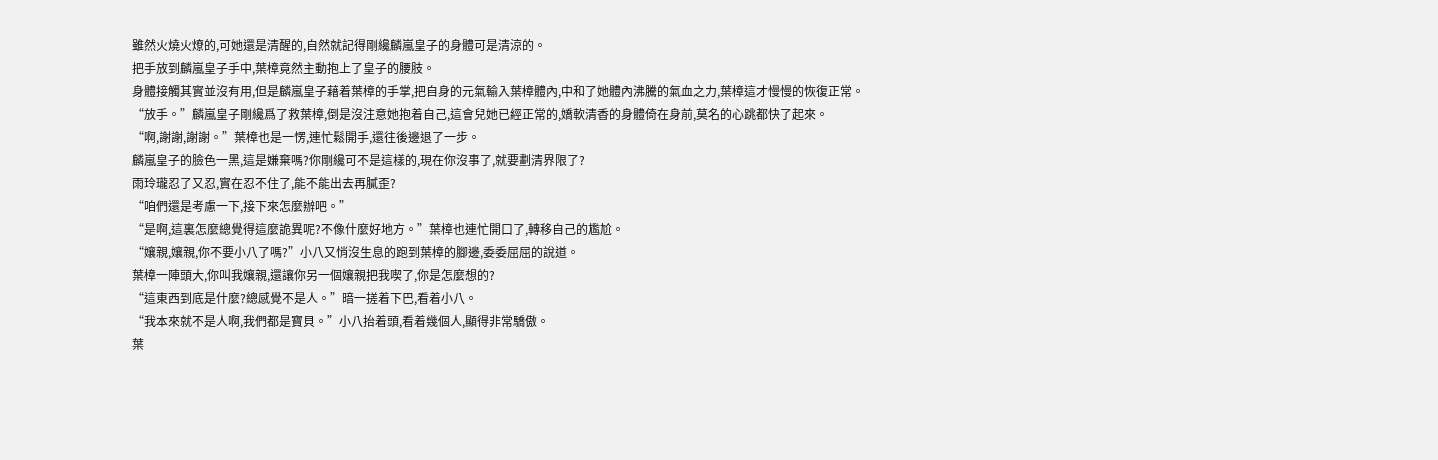雖然火燒火燎的,可她還是清醒的,自然就記得剛纔麟嵐皇子的身體可是清涼的。
把手放到麟嵐皇子手中,葉樟竟然主動抱上了皇子的腰肢。
身體接觸其實並沒有用,但是麟嵐皇子藉着葉樟的手掌,把自身的元氣輸入葉樟體內,中和了她體內沸騰的氣血之力,葉樟這才慢慢的恢復正常。
“放手。”麟嵐皇子剛纔爲了救葉樟,倒是沒注意她抱着自己,這會兒她已經正常的,嬌軟清香的身體倚在身前,莫名的心跳都快了起來。
“啊,謝謝,謝謝。”葉樟也是一愣,連忙鬆開手,還往後邊退了一步。
麟嵐皇子的臉色一黑,這是嫌棄嗎?你剛纔可不是這樣的,現在你沒事了,就要劃清界限了?
雨玲瓏忍了又忍,實在忍不住了,能不能出去再膩歪?
“咱們還是考慮一下,接下來怎麼辦吧。”
“是啊,這裏怎麼總覺得這麼詭異呢?不像什麼好地方。”葉樟也連忙開口了,轉移自己的尷尬。
“孃親,孃親,你不要小八了嗎?”小八又悄沒生息的跑到葉樟的腳邊,委委屈屈的說道。
葉樟一陣頭大,你叫我孃親,還讓你另一個孃親把我喫了,你是怎麼想的?
“這東西到底是什麼?總感覺不是人。”暗一搓着下巴,看着小八。
“我本來就不是人啊,我們都是寶貝。”小八抬着頭,看着幾個人,顯得非常驕傲。
葉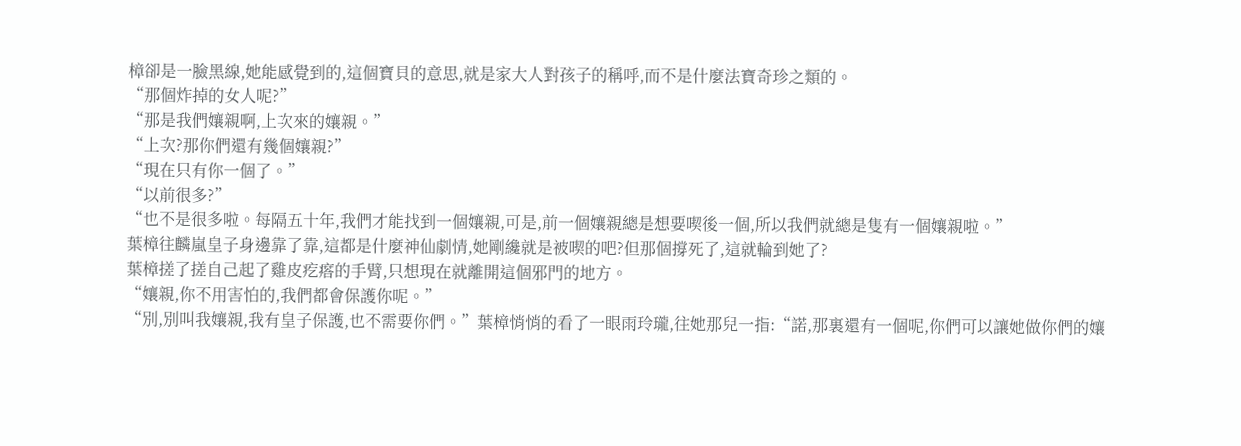樟卻是一臉黑線,她能感覺到的,這個寶貝的意思,就是家大人對孩子的稱呼,而不是什麼法寶奇珍之類的。
“那個炸掉的女人呢?”
“那是我們孃親啊,上次來的孃親。”
“上次?那你們還有幾個孃親?”
“現在只有你一個了。”
“以前很多?”
“也不是很多啦。每隔五十年,我們才能找到一個孃親,可是,前一個孃親總是想要喫後一個,所以我們就總是隻有一個孃親啦。”
葉樟往麟嵐皇子身邊靠了靠,這都是什麼神仙劇情,她剛纔就是被喫的吧?但那個撐死了,這就輪到她了?
葉樟搓了搓自己起了雞皮疙瘩的手臂,只想現在就離開這個邪門的地方。
“孃親,你不用害怕的,我們都會保護你呢。”
“別,別叫我孃親,我有皇子保護,也不需要你們。”葉樟悄悄的看了一眼雨玲瓏,往她那兒一指:“諾,那裏還有一個呢,你們可以讓她做你們的孃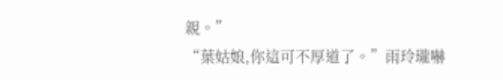親。”
“葉姑娘,你這可不厚道了。”雨玲瓏嚇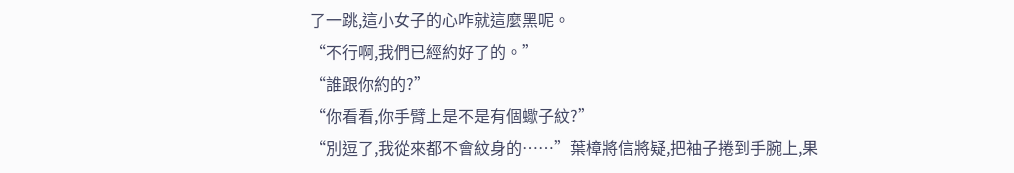了一跳,這小女子的心咋就這麼黑呢。
“不行啊,我們已經約好了的。”
“誰跟你約的?”
“你看看,你手臂上是不是有個蠍子紋?”
“別逗了,我從來都不會紋身的……”葉樟將信將疑,把袖子捲到手腕上,果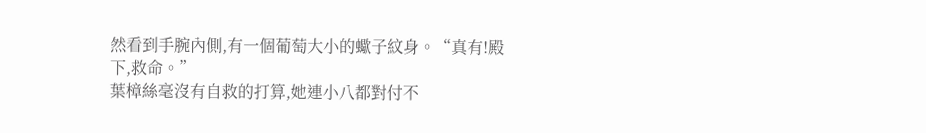然看到手腕內側,有一個葡萄大小的蠍子紋身。“真有!殿下,救命。”
葉樟絲毫沒有自救的打算,她連小八都對付不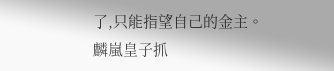了,只能指望自己的金主。
麟嵐皇子抓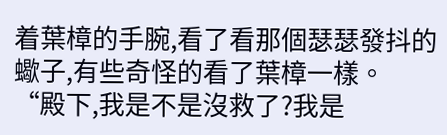着葉樟的手腕,看了看那個瑟瑟發抖的蠍子,有些奇怪的看了葉樟一樣。
“殿下,我是不是沒救了?我是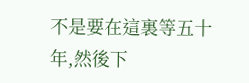不是要在這裏等五十年,然後下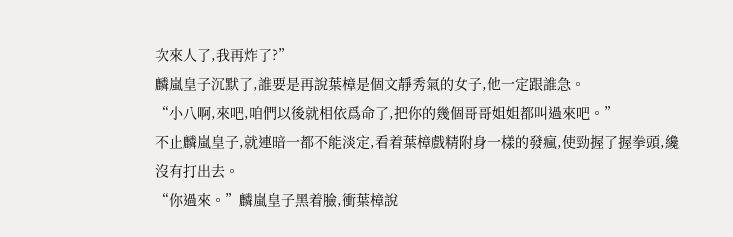次來人了,我再炸了?”
麟嵐皇子沉默了,誰要是再說葉樟是個文靜秀氣的女子,他一定跟誰急。
“小八啊,來吧,咱們以後就相依爲命了,把你的幾個哥哥姐姐都叫過來吧。”
不止麟嵐皇子,就連暗一都不能淡定,看着葉樟戲精附身一樣的發瘋,使勁握了握拳頭,纔沒有打出去。
“你過來。”麟嵐皇子黑着臉,衝葉樟說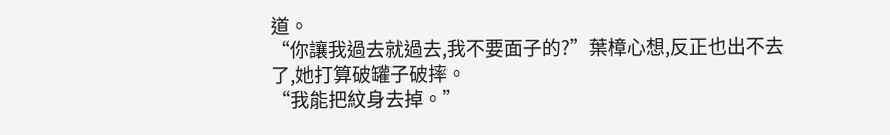道。
“你讓我過去就過去,我不要面子的?”葉樟心想,反正也出不去了,她打算破罐子破摔。
“我能把紋身去掉。”